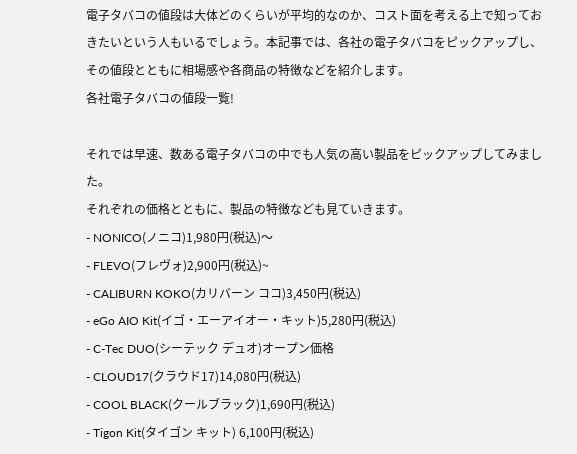電子タバコの値段は大体どのくらいが平均的なのか、コスト面を考える上で知っておきたいという人もいるでしょう。本記事では、各社の電子タバコをピックアップし、その値段とともに相場感や各商品の特徴などを紹介します。
各社電子タバコの値段一覧!

それでは早速、数ある電子タバコの中でも人気の高い製品をピックアップしてみました。
それぞれの価格とともに、製品の特徴なども見ていきます。
- NONICO(ノニコ)1,980円(税込)〜
- FLEVO(フレヴォ)2,900円(税込)~
- CALIBURN KOKO(カリバーン ココ)3,450円(税込)
- eGo AIO Kit(イゴ・エーアイオー・キット)5,280円(税込)
- C-Tec DUO(シーテック デュオ)オープン価格
- CLOUD17(クラウド17)14,080円(税込)
- COOL BLACK(クールブラック)1,690円(税込)
- Tigon Kit(タイゴン キット) 6,100円(税込)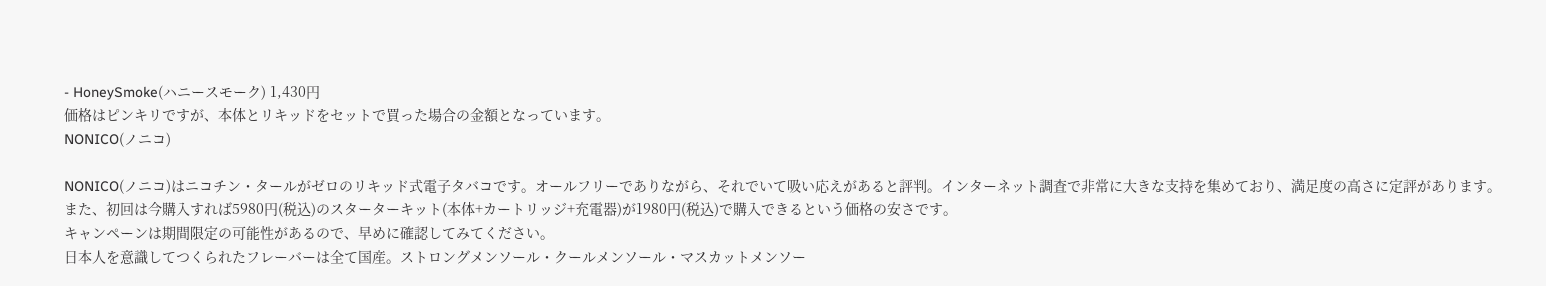- HoneySmoke(ハニースモーク) 1,430円
価格はピンキリですが、本体とリキッドをセットで買った場合の金額となっています。
NONICO(ノニコ)

NONICO(ノニコ)はニコチン・タールがゼロのリキッド式電子タバコです。オールフリーでありながら、それでいて吸い応えがあると評判。インターネット調査で非常に大きな支持を集めており、満足度の高さに定評があります。
また、初回は今購入すれば5980円(税込)のスターターキット(本体+カートリッジ+充電器)が1980円(税込)で購入できるという価格の安さです。
キャンペーンは期間限定の可能性があるので、早めに確認してみてください。
日本人を意識してつくられたフレーバーは全て国産。ストロングメンソール・クールメンソール・マスカットメンソー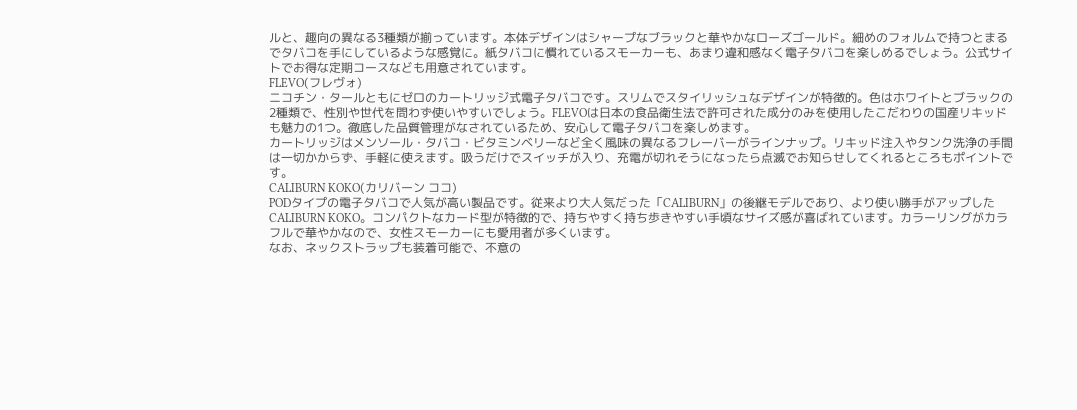ルと、趣向の異なる3種類が揃っています。本体デザインはシャープなブラックと華やかなローズゴールド。細めのフォルムで持つとまるでタバコを手にしているような感覚に。紙タバコに慣れているスモーカーも、あまり違和感なく電子タバコを楽しめるでしょう。公式サイトでお得な定期コースなども用意されています。
FLEVO(フレヴォ)
ニコチン・タールともにゼロのカートリッジ式電子タバコです。スリムでスタイリッシュなデザインが特徴的。色はホワイトとブラックの2種類で、性別や世代を問わず使いやすいでしょう。FLEVOは日本の食品衛生法で許可された成分のみを使用したこだわりの国産リキッドも魅力の1つ。徹底した品質管理がなされているため、安心して電子タバコを楽しめます。
カートリッジはメンソール・タバコ・ビタミンベリーなど全く風味の異なるフレーバーがラインナップ。リキッド注入やタンク洗浄の手間は一切かからず、手軽に使えます。吸うだけでスイッチが入り、充電が切れそうになったら点滅でお知らせしてくれるところもポイントです。
CALIBURN KOKO(カリバーン ココ)
PODタイプの電子タバコで人気が高い製品です。従来より大人気だった「CALIBURN」の後継モデルであり、より使い勝手がアップしたCALIBURN KOKO。コンパクトなカード型が特徴的で、持ちやすく持ち歩きやすい手頃なサイズ感が喜ばれています。カラーリングがカラフルで華やかなので、女性スモーカーにも愛用者が多くいます。
なお、ネックストラップも装着可能で、不意の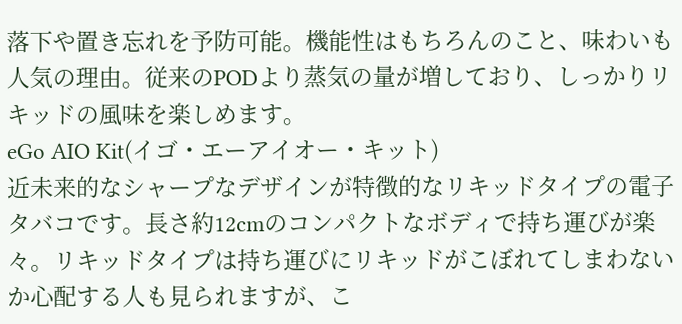落下や置き忘れを予防可能。機能性はもちろんのこと、味わいも人気の理由。従来のPODより蒸気の量が増しており、しっかりリキッドの風味を楽しめます。
eGo AIO Kit(イゴ・エーアイオー・キット)
近未来的なシャープなデザインが特徴的なリキッドタイプの電子タバコです。長さ約12cmのコンパクトなボディで持ち運びが楽々。リキッドタイプは持ち運びにリキッドがこぼれてしまわないか心配する人も見られますが、こ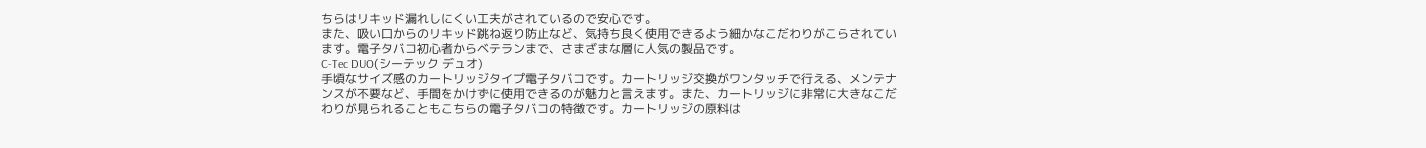ちらはリキッド漏れしにくい工夫がされているので安心です。
また、吸い口からのリキッド跳ね返り防止など、気持ち良く使用できるよう細かなこだわりがこらされています。電子タバコ初心者からベテランまで、さまざまな層に人気の製品です。
C-Tec DUO(シーテック デュオ)
手頃なサイズ感のカートリッジタイプ電子タバコです。カートリッジ交換がワンタッチで行える、メンテナンスが不要など、手間をかけずに使用できるのが魅力と言えます。また、カートリッジに非常に大きなこだわりが見られることもこちらの電子タバコの特徴です。カートリッジの原料は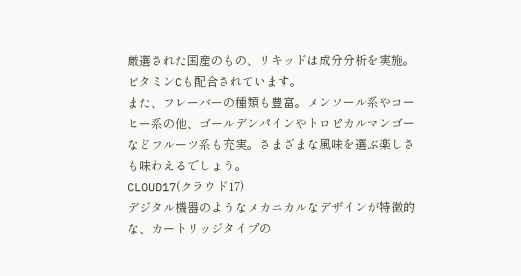厳選された国産のもの、リキッドは成分分析を実施。ビタミンCも配合されています。
また、フレーバーの種類も豊富。メンソール系やコーヒー系の他、ゴールデンパインやトロピカルマンゴーなどフルーツ系も充実。さまざまな風味を選ぶ楽しさも味わえるでしょう。
CLOUD17(クラウド17)
デジタル機器のようなメカニカルなデザインが特徴的な、カートリッジタイプの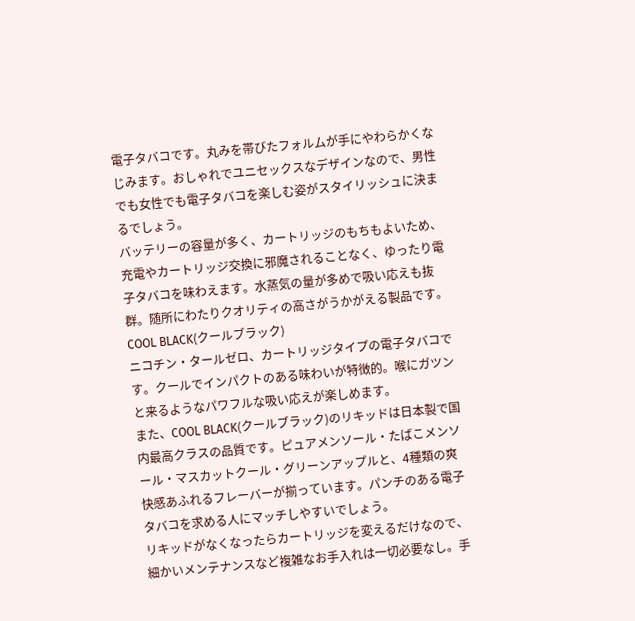電子タバコです。丸みを帯びたフォルムが手にやわらかくなじみます。おしゃれでユニセックスなデザインなので、男性でも女性でも電子タバコを楽しむ姿がスタイリッシュに決まるでしょう。
バッテリーの容量が多く、カートリッジのもちもよいため、充電やカートリッジ交換に邪魔されることなく、ゆったり電子タバコを味わえます。水蒸気の量が多めで吸い応えも抜群。随所にわたりクオリティの高さがうかがえる製品です。
COOL BLACK(クールブラック)
ニコチン・タールゼロ、カートリッジタイプの電子タバコです。クールでインパクトのある味わいが特徴的。喉にガツンと来るようなパワフルな吸い応えが楽しめます。
また、COOL BLACK(クールブラック)のリキッドは日本製で国内最高クラスの品質です。ピュアメンソール・たばこメンソール・マスカットクール・グリーンアップルと、4種類の爽快感あふれるフレーバーが揃っています。パンチのある電子タバコを求める人にマッチしやすいでしょう。
リキッドがなくなったらカートリッジを変えるだけなので、細かいメンテナンスなど複雑なお手入れは一切必要なし。手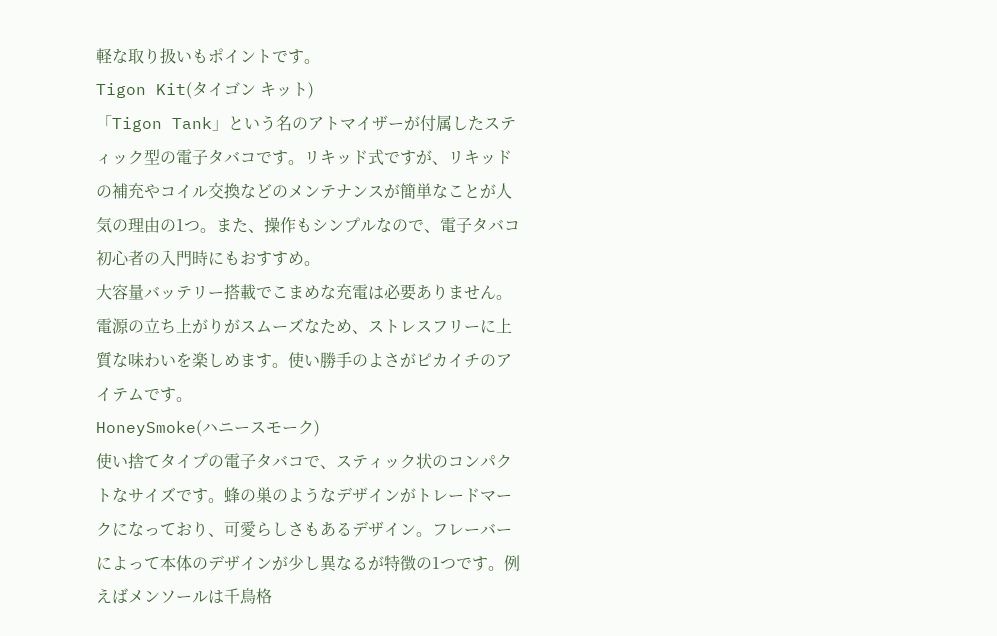軽な取り扱いもポイントです。
Tigon Kit(タイゴン キット)
「Tigon Tank」という名のアトマイザーが付属したスティック型の電子タバコです。リキッド式ですが、リキッドの補充やコイル交換などのメンテナンスが簡単なことが人気の理由の1つ。また、操作もシンプルなので、電子タバコ初心者の入門時にもおすすめ。
大容量バッテリー搭載でこまめな充電は必要ありません。電源の立ち上がりがスムーズなため、ストレスフリーに上質な味わいを楽しめます。使い勝手のよさがピカイチのアイテムです。
HoneySmoke(ハニースモーク)
使い捨てタイプの電子タバコで、スティック状のコンパクトなサイズです。蜂の巣のようなデザインがトレードマークになっており、可愛らしさもあるデザイン。フレーバーによって本体のデザインが少し異なるが特徴の1つです。例えばメンソールは千鳥格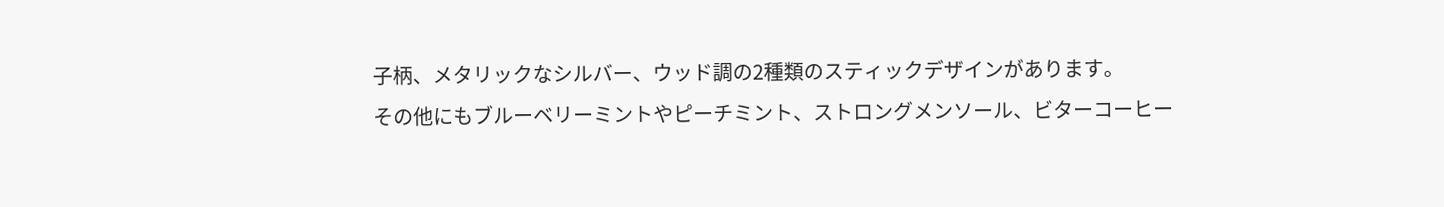子柄、メタリックなシルバー、ウッド調の2種類のスティックデザインがあります。
その他にもブルーベリーミントやピーチミント、ストロングメンソール、ビターコーヒー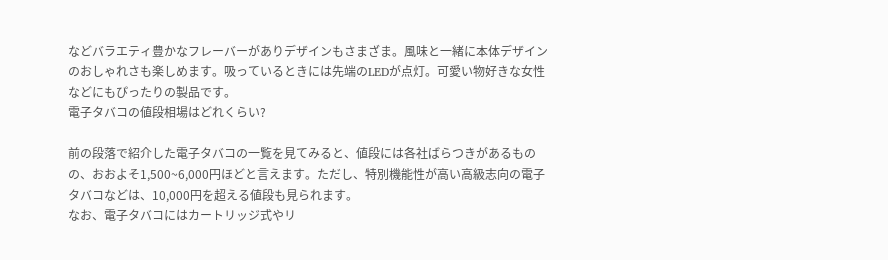などバラエティ豊かなフレーバーがありデザインもさまざま。風味と一緒に本体デザインのおしゃれさも楽しめます。吸っているときには先端のLEDが点灯。可愛い物好きな女性などにもぴったりの製品です。
電子タバコの値段相場はどれくらい?

前の段落で紹介した電子タバコの一覧を見てみると、値段には各社ばらつきがあるものの、おおよそ1,500~6,000円ほどと言えます。ただし、特別機能性が高い高級志向の電子タバコなどは、10,000円を超える値段も見られます。
なお、電子タバコにはカートリッジ式やリ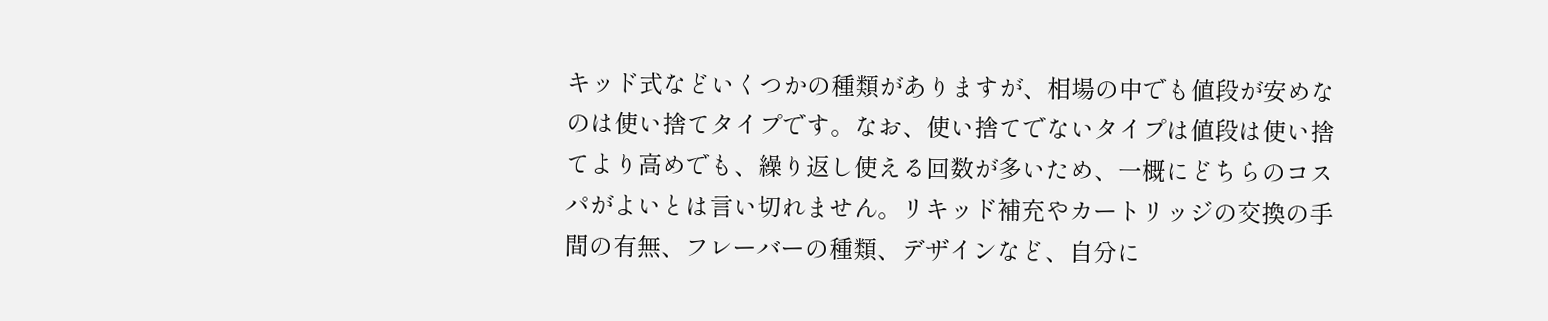キッド式などいくつかの種類がありますが、相場の中でも値段が安めなのは使い捨てタイプです。なお、使い捨てでないタイプは値段は使い捨てより高めでも、繰り返し使える回数が多いため、一概にどちらのコスパがよいとは言い切れません。リキッド補充やカートリッジの交換の手間の有無、フレーバーの種類、デザインなど、自分に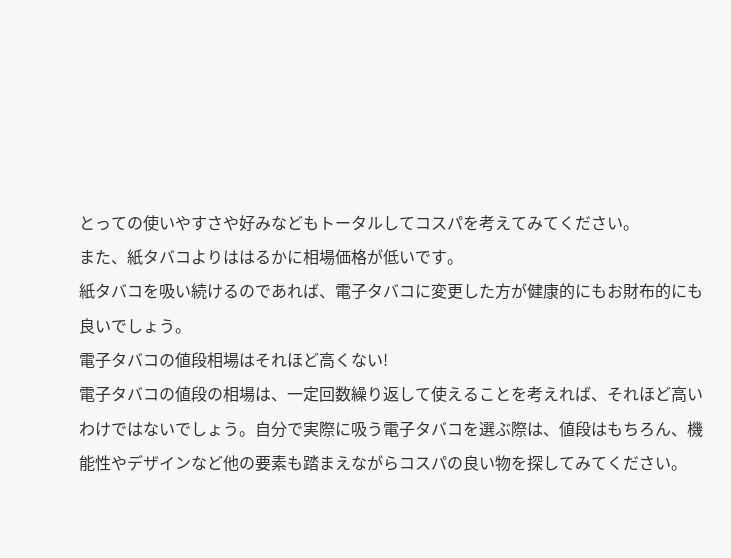とっての使いやすさや好みなどもトータルしてコスパを考えてみてください。
また、紙タバコよりははるかに相場価格が低いです。
紙タバコを吸い続けるのであれば、電子タバコに変更した方が健康的にもお財布的にも良いでしょう。
電子タバコの値段相場はそれほど高くない!
電子タバコの値段の相場は、一定回数繰り返して使えることを考えれば、それほど高いわけではないでしょう。自分で実際に吸う電子タバコを選ぶ際は、値段はもちろん、機能性やデザインなど他の要素も踏まえながらコスパの良い物を探してみてください。